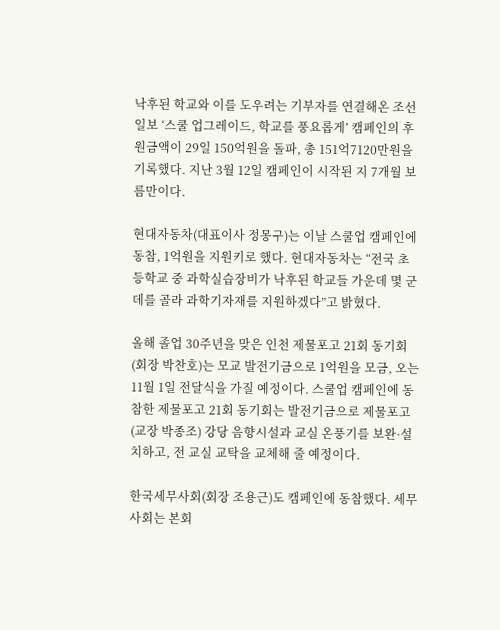낙후된 학교와 이를 도우려는 기부자를 연결해온 조선일보 ‘스쿨 업그레이드, 학교를 풍요롭게’ 캠페인의 후원금액이 29일 150억원을 돌파, 총 151억7120만원을 기록했다. 지난 3월 12일 캠페인이 시작된 지 7개월 보름만이다.

현대자동차(대표이사 정몽구)는 이날 스쿨업 캠페인에 동참, 1억원을 지원키로 했다. 현대자동차는 “전국 초등학교 중 과학실습장비가 낙후된 학교들 가운데 몇 군데를 골라 과학기자재를 지원하겠다”고 밝혔다.

올해 졸업 30주년을 맞은 인천 제물포고 21회 동기회(회장 박찬호)는 모교 발전기금으로 1억원을 모금, 오는 11월 1일 전달식을 가질 예정이다. 스쿨업 캠페인에 동참한 제물포고 21회 동기회는 발전기금으로 제물포고(교장 박종조) 강당 음향시설과 교실 온풍기를 보완·설치하고, 전 교실 교탁을 교체해 줄 예정이다.

한국세무사회(회장 조용근)도 캠페인에 동참했다. 세무사회는 본회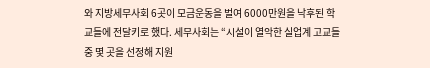와 지방세무사회 6곳이 모금운동을 벌여 6000만원을 낙후된 학교들에 전달키로 했다. 세무사회는 “시설이 열악한 실업계 고교들 중 몇 곳을 선정해 지원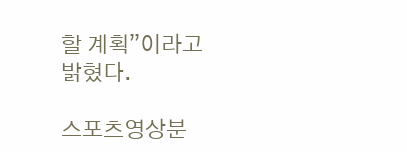할 계획”이라고 밝혔다.

스포츠영상분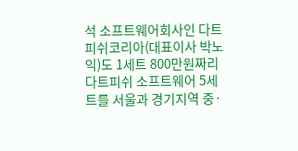석 소프트웨어회사인 다트피쉬코리아(대표이사 박노익)도 1세트 800만원짜리 다트피쉬 소프트웨어 5세트를 서울과 경기지역 중·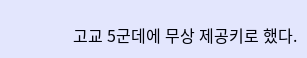고교 5군데에 무상 제공키로 했다.